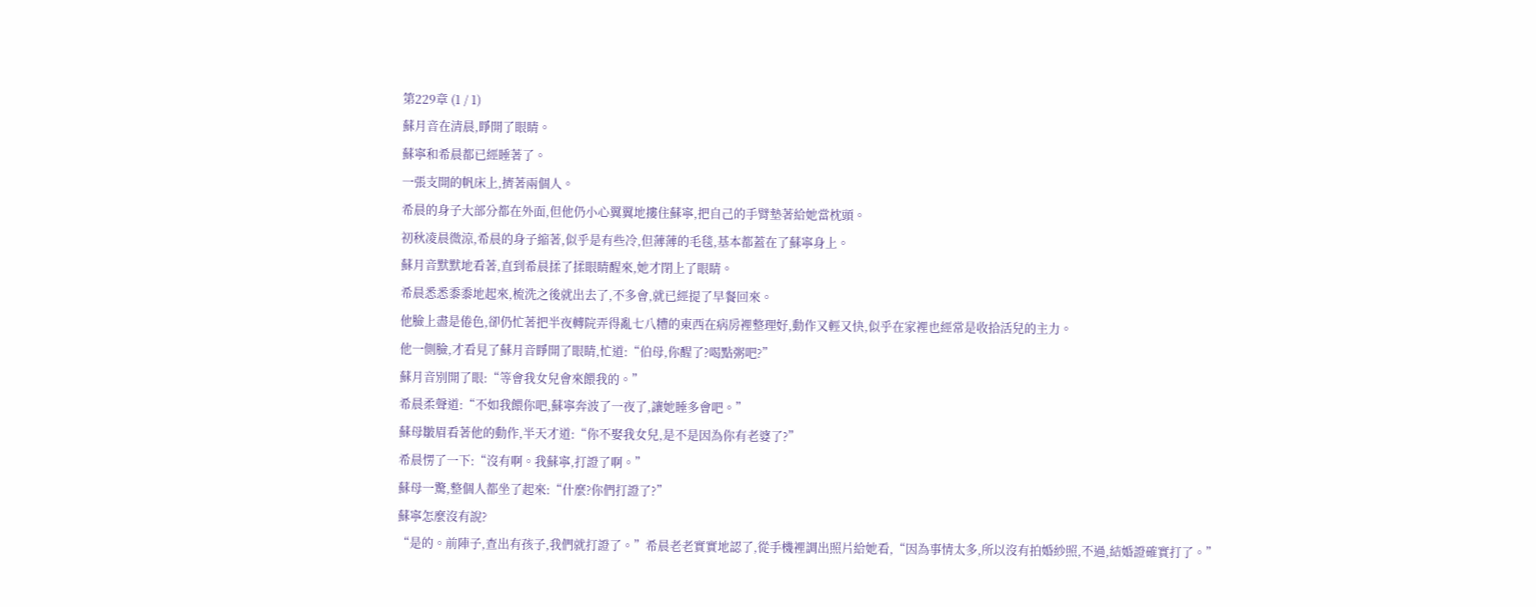第229章 (1 / 1)
蘇月音在清晨,睜開了眼睛。
蘇寧和希晨都已經睡著了。
一張支開的帆床上,擠著兩個人。
希晨的身子大部分都在外面,但他仍小心翼翼地摟住蘇寧,把自己的手臂墊著給她當枕頭。
初秋凌晨微涼,希晨的身子縮著,似乎是有些冷,但薄薄的毛毯,基本都蓋在了蘇寧身上。
蘇月音默默地看著,直到希晨揉了揉眼睛醒來,她才閉上了眼睛。
希晨悉悉黍黍地起來,梳洗之後就出去了,不多會,就已經提了早餐回來。
他臉上盡是倦色,卻仍忙著把半夜轉院弄得亂七八糟的東西在病房裡整理好,動作又輕又快,似乎在家裡也經常是收拾活兒的主力。
他一側臉,才看見了蘇月音睜開了眼睛,忙道:“伯母,你醒了?喝點粥吧?”
蘇月音別開了眼:“等會我女兒會來餵我的。”
希晨柔聲道:“不如我餵你吧,蘇寧奔波了一夜了,讓她睡多會吧。”
蘇母皺眉看著他的動作,半天才道:“你不娶我女兒,是不是因為你有老婆了?”
希晨愣了一下:“沒有啊。我蘇寧,打證了啊。”
蘇母一驚,整個人都坐了起來:“什麼?你們打證了?”
蘇寧怎麼沒有說?
“是的。前陣子,查出有孩子,我們就打證了。”希晨老老實實地認了,從手機裡調出照片給她看,“因為事情太多,所以沒有拍婚紗照,不過,結婚證確實打了。”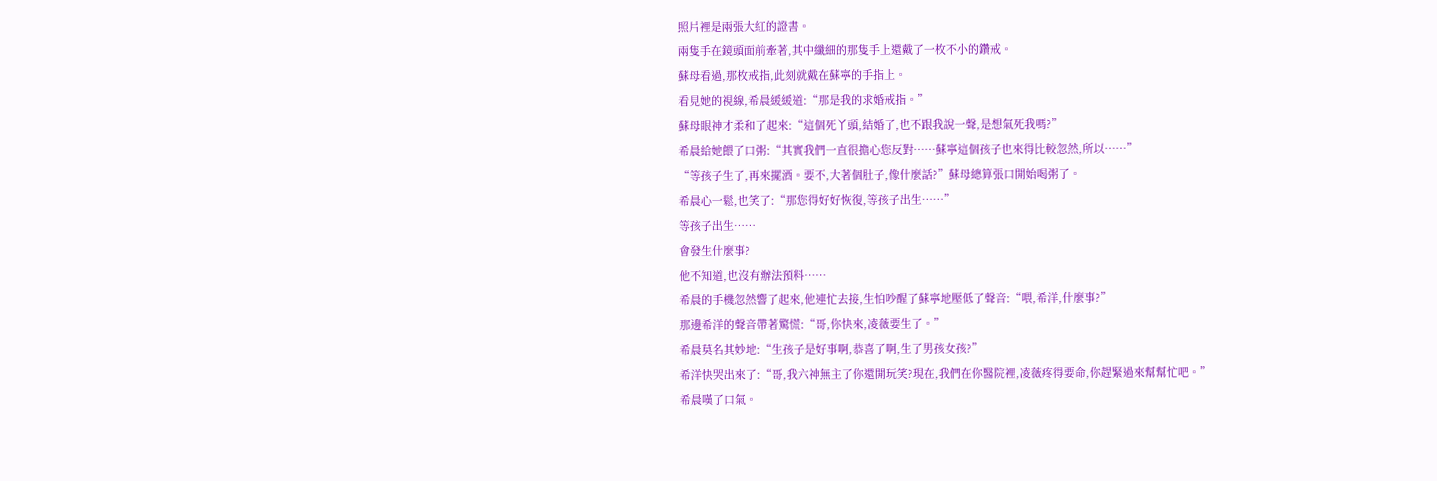照片裡是兩張大紅的證書。
兩隻手在鏡頭面前牽著,其中纖細的那隻手上還戴了一枚不小的鑽戒。
蘇母看過,那枚戒指,此刻就戴在蘇寧的手指上。
看見她的視線,希晨緩緩道:“那是我的求婚戒指。”
蘇母眼神才柔和了起來:“這個死丫頭,結婚了,也不跟我說一聲,是想氣死我嗎?”
希晨給她餵了口粥:“其實我們一直很擔心您反對……蘇寧這個孩子也來得比較忽然,所以……”
“等孩子生了,再來擺酒。要不,大著個肚子,像什麼話?”蘇母總算張口開始喝粥了。
希晨心一鬆,也笑了:“那您得好好恢復,等孩子出生……”
等孩子出生……
會發生什麼事?
他不知道,也沒有辦法預料……
希晨的手機忽然響了起來,他連忙去接,生怕吵醒了蘇寧地壓低了聲音:“喂,希洋,什麼事?”
那邊希洋的聲音帶著驚慌:“哥,你快來,凌薇要生了。”
希晨莫名其妙地:“生孩子是好事啊,恭喜了啊,生了男孩女孩?”
希洋快哭出來了:“哥,我六神無主了你還開玩笑?現在,我們在你醫院裡,凌薇疼得要命,你趕緊過來幫幫忙吧。”
希晨嘆了口氣。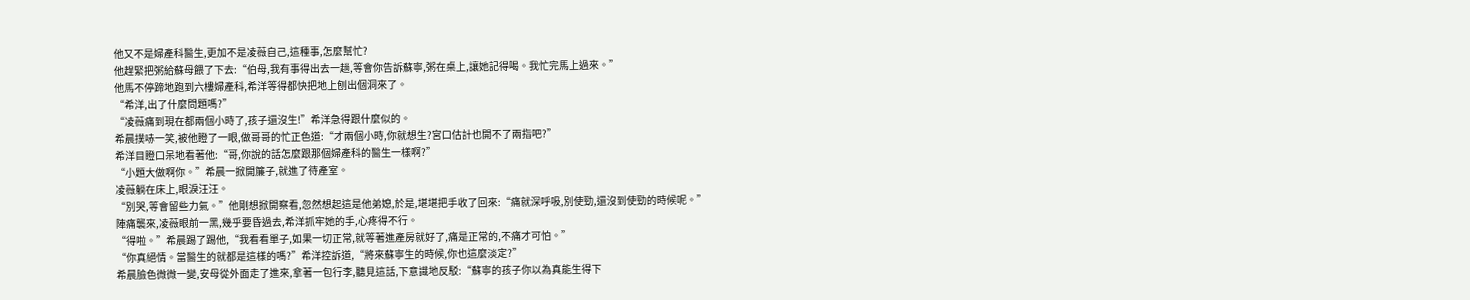他又不是婦產科醫生,更加不是凌薇自己,這種事,怎麼幫忙?
他趕緊把粥給蘇母餵了下去:“伯母,我有事得出去一趟,等會你告訴蘇寧,粥在桌上,讓她記得喝。我忙完馬上過來。”
他馬不停蹄地跑到六樓婦產科,希洋等得都快把地上刨出個洞來了。
“希洋,出了什麼問題嗎?”
“凌薇痛到現在都兩個小時了,孩子還沒生!”希洋急得跟什麼似的。
希晨撲哧一笑,被他瞪了一眼,做哥哥的忙正色道:“才兩個小時,你就想生?宮口估計也開不了兩指吧?”
希洋目瞪口呆地看著他:“哥,你說的話怎麼跟那個婦產科的醫生一樣啊?”
“小題大做啊你。”希晨一掀開簾子,就進了待產室。
凌薇躺在床上,眼淚汪汪。
“別哭,等會留些力氣。”他剛想掀開察看,忽然想起這是他弟媳,於是,堪堪把手收了回來:“痛就深呼吸,別使勁,還沒到使勁的時候呢。”
陣痛襲來,凌薇眼前一黑,幾乎要昏過去,希洋抓牢她的手,心疼得不行。
“得啦。”希晨踢了踢他,“我看看單子,如果一切正常,就等著進產房就好了,痛是正常的,不痛才可怕。”
“你真絕情。當醫生的就都是這樣的嗎?”希洋控訴道,“將來蘇寧生的時候,你也這麼淡定?”
希晨臉色微微一變,安母從外面走了進來,拿著一包行李,聽見這話,下意識地反駁:“蘇寧的孩子你以為真能生得下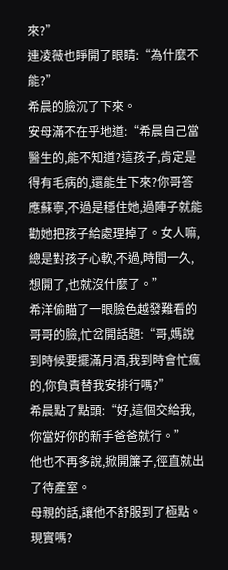來?”
連凌薇也睜開了眼睛:“為什麼不能?”
希晨的臉沉了下來。
安母滿不在乎地道:“希晨自己當醫生的,能不知道?這孩子,肯定是得有毛病的,還能生下來?你哥答應蘇寧,不過是穩住她,過陣子就能勸她把孩子給處理掉了。女人嘛,總是對孩子心軟,不過,時間一久,想開了,也就沒什麼了。”
希洋偷瞄了一眼臉色越發難看的哥哥的臉,忙岔開話題:“哥,媽說到時候要擺滿月酒,我到時會忙瘋的,你負責替我安排行嗎?”
希晨點了點頭:“好,這個交給我,你當好你的新手爸爸就行。”
他也不再多說,掀開簾子,徑直就出了待產室。
母親的話,讓他不舒服到了極點。
現實嗎?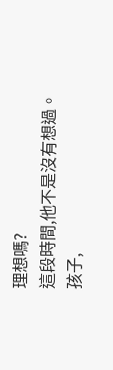理想嗎?
這段時間,他不是沒有想過。
孩子,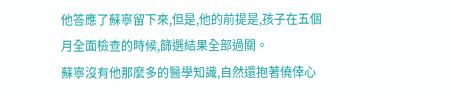他答應了蘇寧留下來,但是,他的前提是,孩子在五個月全面檢查的時候,篩選結果全部過關。
蘇寧沒有他那麼多的醫學知識,自然還抱著僥倖心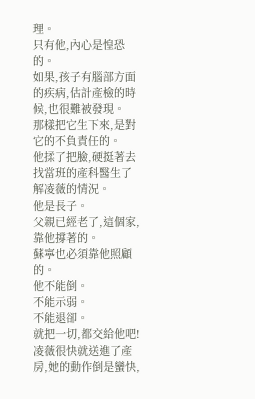理。
只有他,內心是惶恐的。
如果,孩子有腦部方面的疾病,估計產檢的時候,也很難被發現。
那樣把它生下來,是對它的不負責任的。
他揉了把臉,硬挺著去找當班的產科醫生了解凌薇的情況。
他是長子。
父親已經老了,這個家,靠他撐著的。
蘇寧也必須靠他照顧的。
他不能倒。
不能示弱。
不能退卻。
就把一切,都交給他吧!
凌薇很快就送進了產房,她的動作倒是蠻快,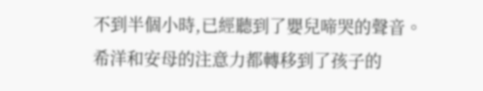不到半個小時,已經聽到了嬰兒啼哭的聲音。
希洋和安母的注意力都轉移到了孩子的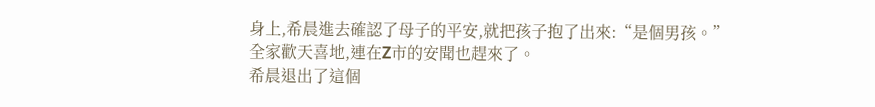身上,希晨進去確認了母子的平安,就把孩子抱了出來:“是個男孩。”
全家歡天喜地,連在Z市的安聞也趕來了。
希晨退出了這個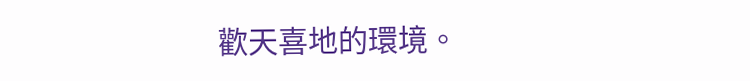歡天喜地的環境。